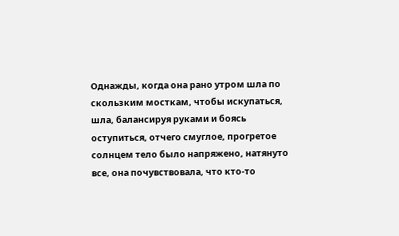Однажды, когда она рано утром шла по скользким мосткам, чтобы искупаться, шла, балансируя руками и боясь оступиться, отчего смуглое, прогретое солнцем тело было напряжено, натянуто все, она почувствовала, что кто-то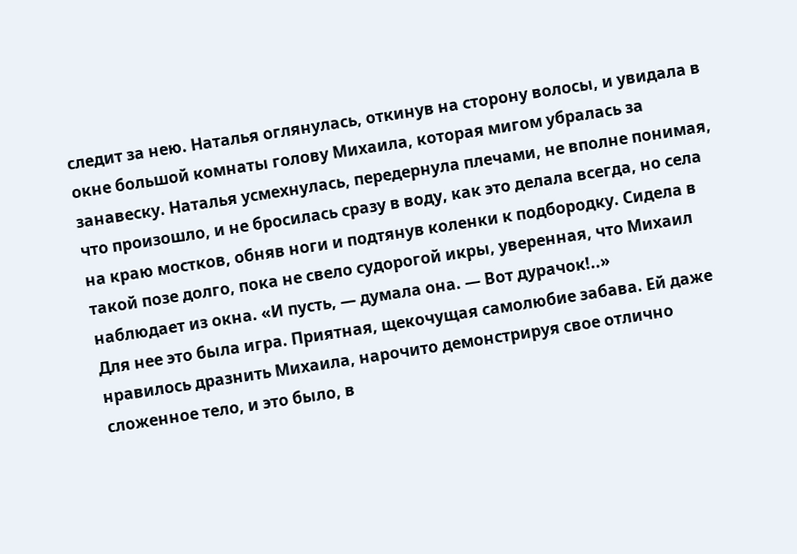следит за нею. Наталья оглянулась, откинув на сторону волосы, и увидала в окне большой комнаты голову Михаила, которая мигом убралась за занавеску. Наталья усмехнулась, передернула плечами, не вполне понимая, что произошло, и не бросилась сразу в воду, как это делала всегда, но села на краю мостков, обняв ноги и подтянув коленки к подбородку. Сидела в такой позе долго, пока не свело судорогой икры, уверенная, что Михаил наблюдает из окна. «И пусть, — думала она. — Вот дурачок!..»
Для нее это была игра. Приятная, щекочущая самолюбие забава. Ей даже нравилось дразнить Михаила, нарочито демонстрируя свое отлично сложенное тело, и это было, в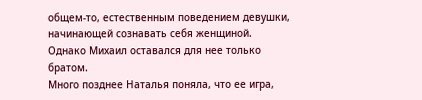общем-то, естественным поведением девушки, начинающей сознавать себя женщиной.
Однако Михаил оставался для нее только братом.
Много позднее Наталья поняла, что ее игра,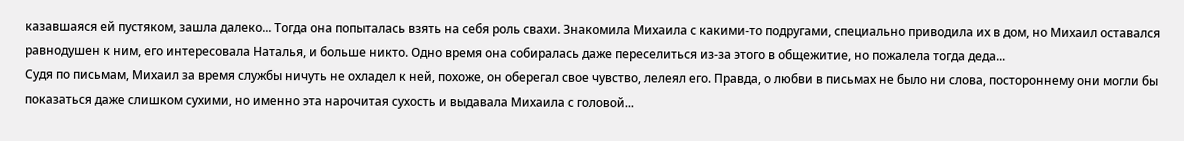казавшаяся ей пустяком, зашла далеко... Тогда она попыталась взять на себя роль свахи. Знакомила Михаила с какими-то подругами, специально приводила их в дом, но Михаил оставался равнодушен к ним, его интересовала Наталья, и больше никто. Одно время она собиралась даже переселиться из-за этого в общежитие, но пожалела тогда деда...
Судя по письмам, Михаил за время службы ничуть не охладел к ней, похоже, он оберегал свое чувство, лелеял его. Правда, о любви в письмах не было ни слова, постороннему они могли бы показаться даже слишком сухими, но именно эта нарочитая сухость и выдавала Михаила с головой...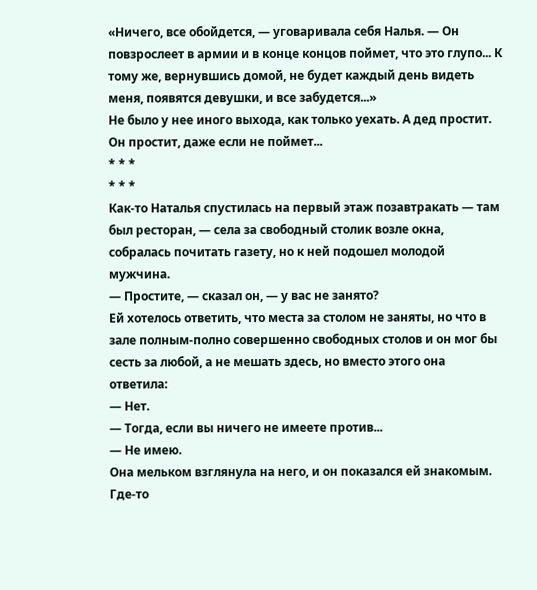«Ничего, все обойдется, — уговаривала себя Налья. — Он повзрослеет в армии и в конце концов поймет, что это глупо... К тому же, вернувшись домой, не будет каждый день видеть меня, появятся девушки, и все забудется...»
Не было у нее иного выхода, как только уехать. А дед простит. Он простит, даже если не поймет...
* * *
* * *
Как-то Наталья спустилась на первый этаж позавтракать — там был ресторан, — села за свободный столик возле окна, собралась почитать газету, но к ней подошел молодой мужчина.
— Простите, — сказал он, — у вас не занято?
Ей хотелось ответить, что места за столом не заняты, но что в зале полным-полно совершенно свободных столов и он мог бы сесть за любой, а не мешать здесь, но вместо этого она ответила:
— Нет.
— Тогда, если вы ничего не имеете против...
— Не имею.
Она мельком взглянула на него, и он показался ей знакомым. Где-то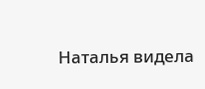Наталья видела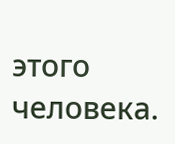этого человека.